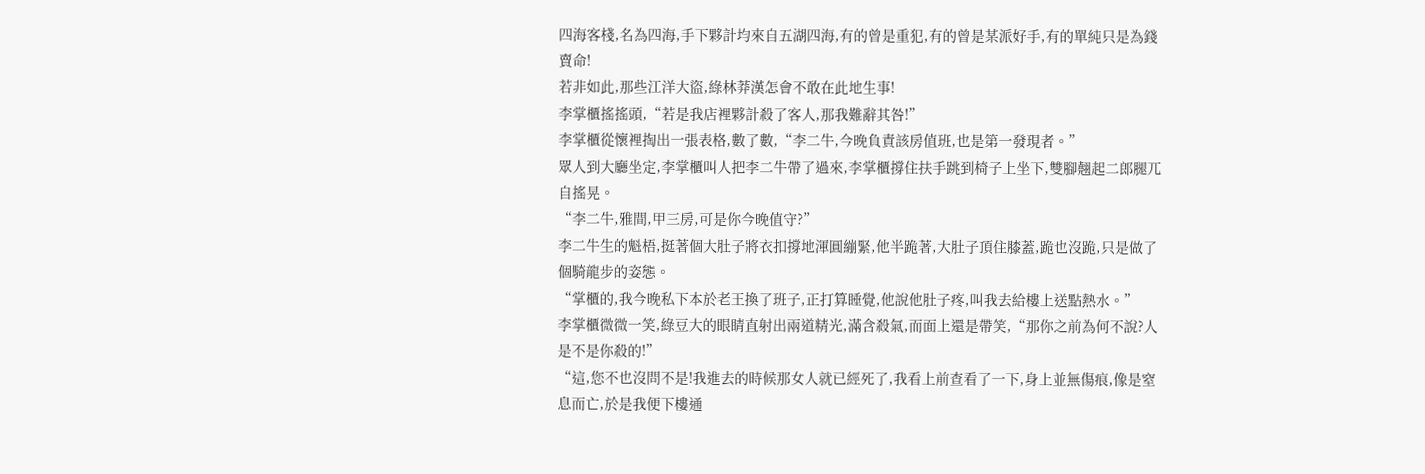四海客棧,名為四海,手下夥計均來自五湖四海,有的曾是重犯,有的曾是某派好手,有的單純只是為錢賣命!
若非如此,那些江洋大盜,綠林莽漢怎會不敢在此地生事!
李掌櫃搖搖頭,“若是我店裡夥計殺了客人,那我難辭其咎!”
李掌櫃從懷裡掏出一張表格,數了數,“李二牛,今晚負責該房值班,也是第一發現者。”
眾人到大廳坐定,李掌櫃叫人把李二牛帶了過來,李掌櫃撐住扶手跳到椅子上坐下,雙腳翹起二郎腿兀自搖晃。
“李二牛,雅間,甲三房,可是你今晚值守?”
李二牛生的魁梧,挺著個大肚子將衣扣撐地渾圓繃緊,他半跪著,大肚子頂住膝蓋,跪也沒跪,只是做了個騎龍步的姿態。
“掌櫃的,我今晚私下本於老王換了班子,正打算睡覺,他說他肚子疼,叫我去給樓上送點熱水。”
李掌櫃微微一笑,綠豆大的眼睛直射出兩道精光,滿含殺氣,而面上還是帶笑,“那你之前為何不說?人是不是你殺的!”
“這,您不也沒問不是!我進去的時候那女人就已經死了,我看上前查看了一下,身上並無傷痕,像是窒息而亡,於是我便下樓通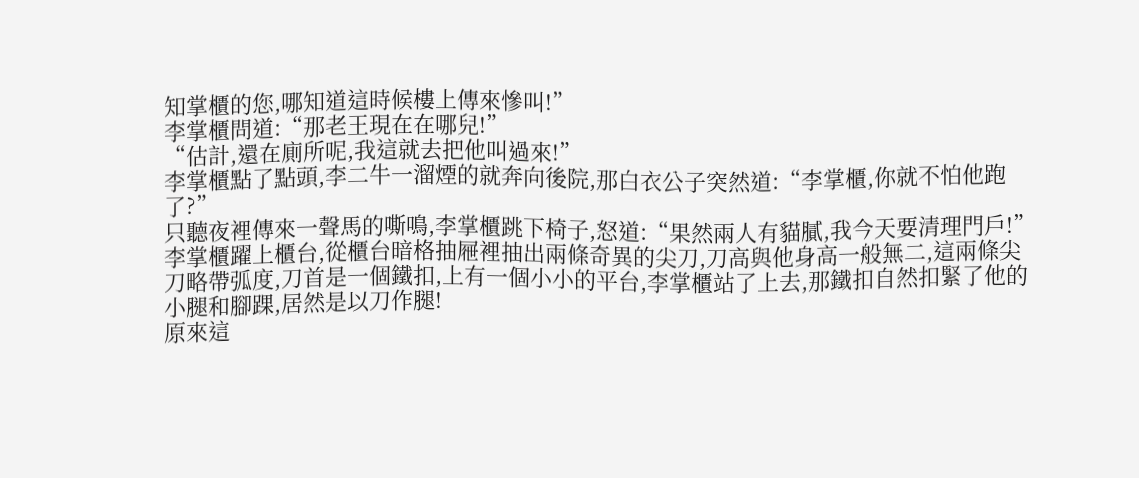知掌櫃的您,哪知道這時候樓上傳來慘叫!”
李掌櫃問道:“那老王現在在哪兒!”
“估計,還在廁所呢,我這就去把他叫過來!”
李掌櫃點了點頭,李二牛一溜煙的就奔向後院,那白衣公子突然道:“李掌櫃,你就不怕他跑了?”
只聽夜裡傳來一聲馬的嘶鳴,李掌櫃跳下椅子,怒道:“果然兩人有貓膩,我今天要清理門戶!”
李掌櫃躍上櫃台,從櫃台暗格抽屜裡抽出兩條奇異的尖刀,刀高與他身高一般無二,這兩條尖刀略帶弧度,刀首是一個鐵扣,上有一個小小的平台,李掌櫃站了上去,那鐵扣自然扣緊了他的小腿和腳踝,居然是以刀作腿!
原來這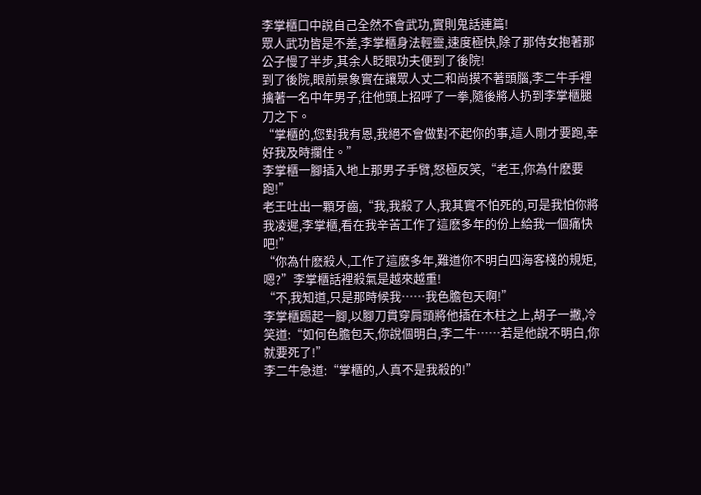李掌櫃口中說自己全然不會武功,實則鬼話連篇!
眾人武功皆是不差,李掌櫃身法輕靈,速度極快,除了那侍女抱著那公子慢了半步,其余人眨眼功夫便到了後院!
到了後院,眼前景象實在讓眾人丈二和尚摸不著頭腦,李二牛手裡擒著一名中年男子,往他頭上招呼了一拳,隨後將人扔到李掌櫃腿刀之下。
“掌櫃的,您對我有恩,我絕不會做對不起你的事,這人剛才要跑,幸好我及時攔住。”
李掌櫃一腳插入地上那男子手臂,怒極反笑,“老王,你為什麽要跑!”
老王吐出一顆牙齒,“我,我殺了人,我其實不怕死的,可是我怕你將我凌遲,李掌櫃,看在我辛苦工作了這麽多年的份上給我一個痛快吧!”
“你為什麽殺人,工作了這麽多年,難道你不明白四海客棧的規矩,嗯?”李掌櫃話裡殺氣是越來越重!
“不,我知道,只是那時候我……我色膽包天啊!”
李掌櫃踢起一腳,以腳刀貫穿肩頭將他插在木柱之上,胡子一撇,冷笑道:“如何色膽包天,你說個明白,李二牛……若是他說不明白,你就要死了!”
李二牛急道:“掌櫃的,人真不是我殺的!”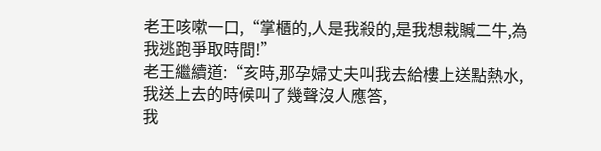老王咳嗽一口,“掌櫃的,人是我殺的,是我想栽贓二牛,為我逃跑爭取時間!”
老王繼續道:“亥時,那孕婦丈夫叫我去給樓上送點熱水,我送上去的時候叫了幾聲沒人應答,
我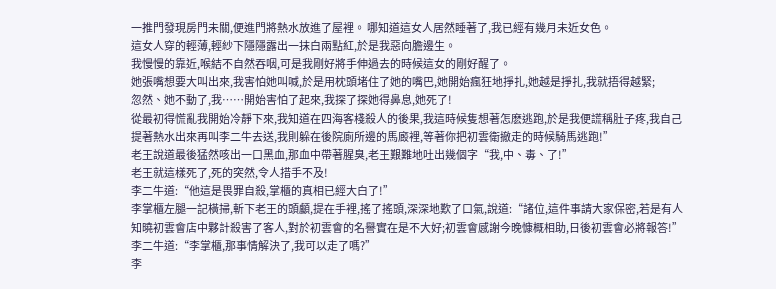一推門發現房門未關,便進門將熱水放進了屋裡。 哪知道這女人居然睡著了,我已經有幾月未近女色。
這女人穿的輕薄,輕紗下隱隱露出一抹白兩點紅,於是我惡向膽邊生。
我慢慢的靠近,喉結不自然吞咽,可是我剛好將手伸過去的時候這女的剛好醒了。
她張嘴想要大叫出來,我害怕她叫喊,於是用枕頭堵住了她的嘴巴,她開始瘋狂地掙扎,她越是掙扎,我就捂得越緊;
忽然、她不動了,我……開始害怕了起來,我探了探她得鼻息,她死了!
從最初得慌亂我開始冷靜下來,我知道在四海客棧殺人的後果,我這時候隻想著怎麽逃跑,於是我便謊稱肚子疼,我自己提著熱水出來再叫李二牛去送,我則躲在後院廁所邊的馬廄裡,等著你把初雲衛撤走的時候騎馬逃跑!”
老王說道最後猛然咳出一口黑血,那血中帶著腥臭,老王艱難地吐出幾個字“我,中、毒、了!”
老王就這樣死了,死的突然,令人措手不及!
李二牛道:“他這是畏罪自殺,掌櫃的真相已經大白了!”
李掌櫃左腿一記橫掃,斬下老王的頭顱,提在手裡,搖了搖頭,深深地歎了口氣,說道:“諸位,這件事請大家保密,若是有人知曉初雲會店中夥計殺害了客人,對於初雲會的名譽實在是不大好;初雲會感謝今晚慷概相助,日後初雲會必將報答!”
李二牛道:“李掌櫃,那事情解決了,我可以走了嗎?”
李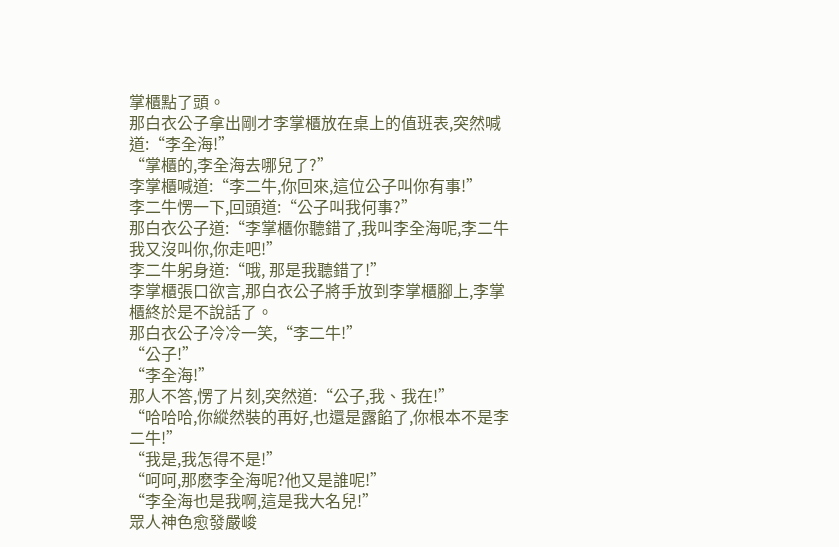掌櫃點了頭。
那白衣公子拿出剛才李掌櫃放在桌上的值班表,突然喊道:“李全海!”
“掌櫃的,李全海去哪兒了?”
李掌櫃喊道:“李二牛,你回來,這位公子叫你有事!”
李二牛愣一下,回頭道:“公子叫我何事?”
那白衣公子道:“李掌櫃你聽錯了,我叫李全海呢,李二牛我又沒叫你,你走吧!”
李二牛躬身道:“哦, 那是我聽錯了!”
李掌櫃張口欲言,那白衣公子將手放到李掌櫃腳上,李掌櫃終於是不說話了。
那白衣公子冷冷一笑,“李二牛!”
“公子!”
“李全海!”
那人不答,愣了片刻,突然道:“公子,我、我在!”
“哈哈哈,你縱然裝的再好,也還是露餡了,你根本不是李二牛!”
“我是,我怎得不是!”
“呵呵,那麽李全海呢?他又是誰呢!”
“李全海也是我啊,這是我大名兒!”
眾人神色愈發嚴峻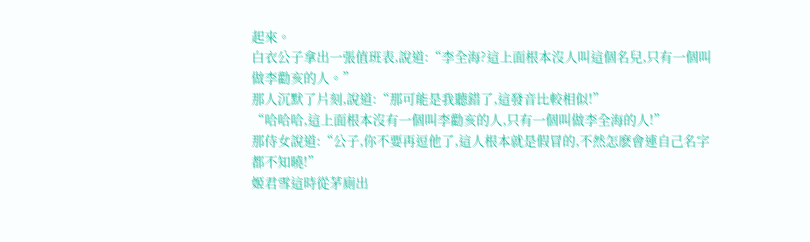起來。
白衣公子拿出一張值班表,說道:“李全海?這上面根本沒人叫這個名兒,只有一個叫做李勸亥的人。”
那人沉默了片刻,說道:“那可能是我聽錯了,這發音比較相似!”
“哈哈哈,這上面根本沒有一個叫李勸亥的人,只有一個叫做李全海的人!”
那侍女說道:“公子,你不要再逗他了,這人根本就是假冒的,不然怎麽會連自己名字都不知曉!”
姬君雪這時從茅廁出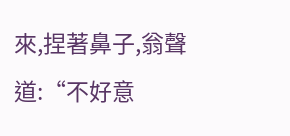來,捏著鼻子,翁聲道:“不好意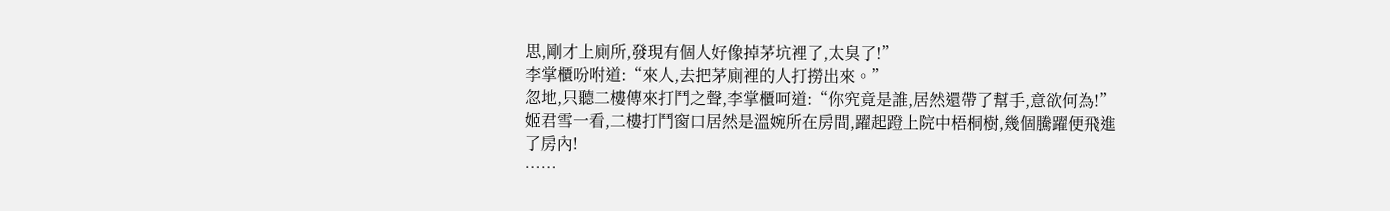思,剛才上廁所,發現有個人好像掉茅坑裡了,太臭了!”
李掌櫃吩咐道:“來人,去把茅廁裡的人打撈出來。”
忽地,只聽二樓傳來打鬥之聲,李掌櫃呵道:“你究竟是誰,居然還帶了幫手,意欲何為!”
姬君雪一看,二樓打鬥窗口居然是溫婉所在房間,躍起蹬上院中梧桐樹,幾個騰躍便飛進了房內!
……